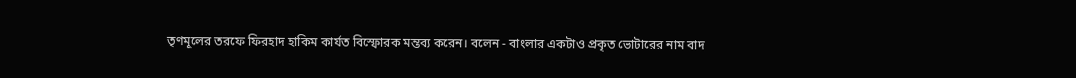তৃণমূলের তরফে ফিরহাদ হাকিম কার্যত বিস্ফোরক মন্তব্য করেন। বলেন - বাংলার একটাও প্রকৃত ভোটারের নাম বাদ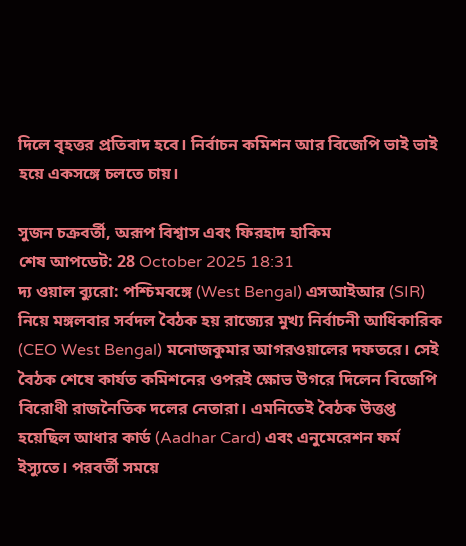দিলে বৃহত্তর প্রতিবাদ হবে। নির্বাচন কমিশন আর বিজেপি ভাই ভাই হয়ে একসঙ্গে চলতে চায়।

সুজন চক্রবর্তী, অরূপ বিশ্বাস এবং ফিরহাদ হাকিম
শেষ আপডেট: 28 October 2025 18:31
দ্য ওয়াল ব্যুরো: পশ্চিমবঙ্গে (West Bengal) এসআইআর (SIR) নিয়ে মঙ্গলবার সর্বদল বৈঠক হয় রাজ্যের মুখ্য নির্বাচনী আধিকারিক (CEO West Bengal) মনোজকুমার আগরওয়ালের দফতরে। সেই বৈঠক শেষে কার্যত কমিশনের ওপরই ক্ষোভ উগরে দিলেন বিজেপি বিরোধী রাজনৈতিক দলের নেতারা। এমনিতেই বৈঠক উত্তপ্ত হয়েছিল আধার কার্ড (Aadhar Card) এবং এনুমেরেশন ফর্ম ইস্যুতে। পরবর্তী সময়ে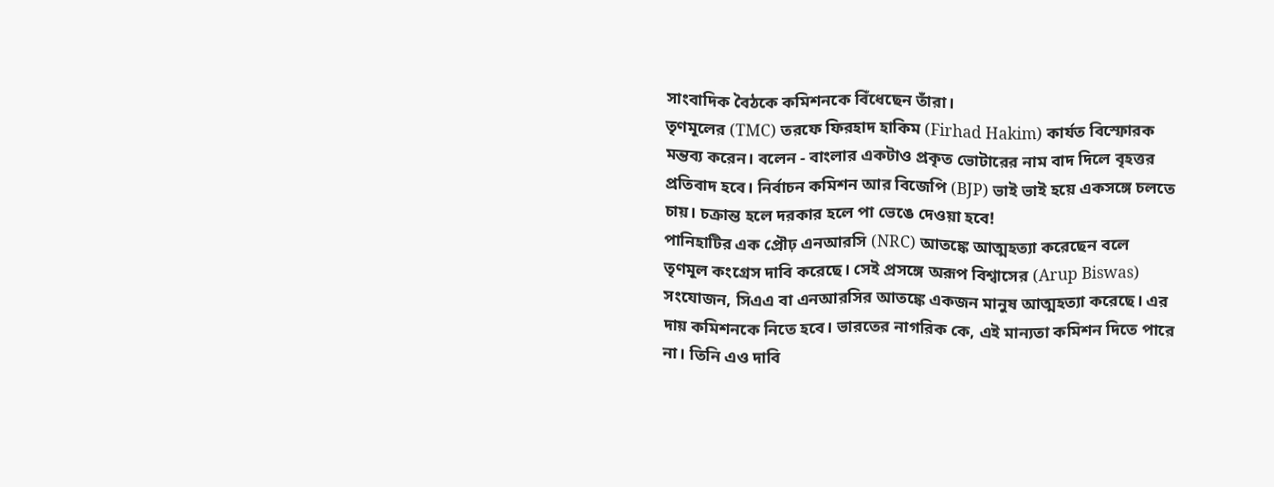সাংবাদিক বৈঠকে কমিশনকে বিঁধেছেন তাঁরা।
তৃণমূলের (TMC) তরফে ফিরহাদ হাকিম (Firhad Hakim) কার্যত বিস্ফোরক মন্তব্য করেন। বলেন - বাংলার একটাও প্রকৃত ভোটারের নাম বাদ দিলে বৃহত্তর প্রতিবাদ হবে। নির্বাচন কমিশন আর বিজেপি (BJP) ভাই ভাই হয়ে একসঙ্গে চলতে চায়। চক্রান্ত হলে দরকার হলে পা ভেঙে দেওয়া হবে!
পানিহাটির এক প্রৌঢ় এনআরসি (NRC) আতঙ্কে আত্মহত্যা করেছেন বলে তৃণমূল কংগ্রেস দাবি করেছে। সেই প্রসঙ্গে অরূপ বিশ্বাসের (Arup Biswas) সংযোজন, সিএএ বা এনআরসির আতঙ্কে একজন মানুষ আত্মহত্যা করেছে। এর দায় কমিশনকে নিতে হবে। ভারতের নাগরিক কে, এই মান্যতা কমিশন দিতে পারে না। তিনি এও দাবি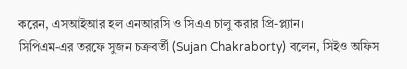করেন, এসআইআর হল এনআরসি ও সিএএ চালু করার প্রি-প্ল্যান।
সিপিএম-এর তরফে সুজন চক্রবর্তী (Sujan Chakraborty) বলেন, সিইও অফিস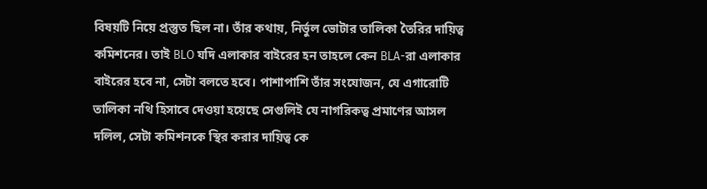বিষয়টি নিয়ে প্রস্তুত ছিল না। তাঁর কথায়, নির্ভুল ভোটার তালিকা তৈরির দায়িত্ব কমিশনের। তাই BLO যদি এলাকার বাইরের হন তাহলে কেন BLA-রা এলাকার বাইরের হবে না, সেটা বলতে হবে। পাশাপাশি তাঁর সংযোজন, যে এগারোটি তালিকা নথি হিসাবে দেওয়া হয়েছে সেগুলিই যে নাগরিকত্ব প্রমাণের আসল দলিল, সেটা কমিশনকে স্থির করার দায়িত্ব কে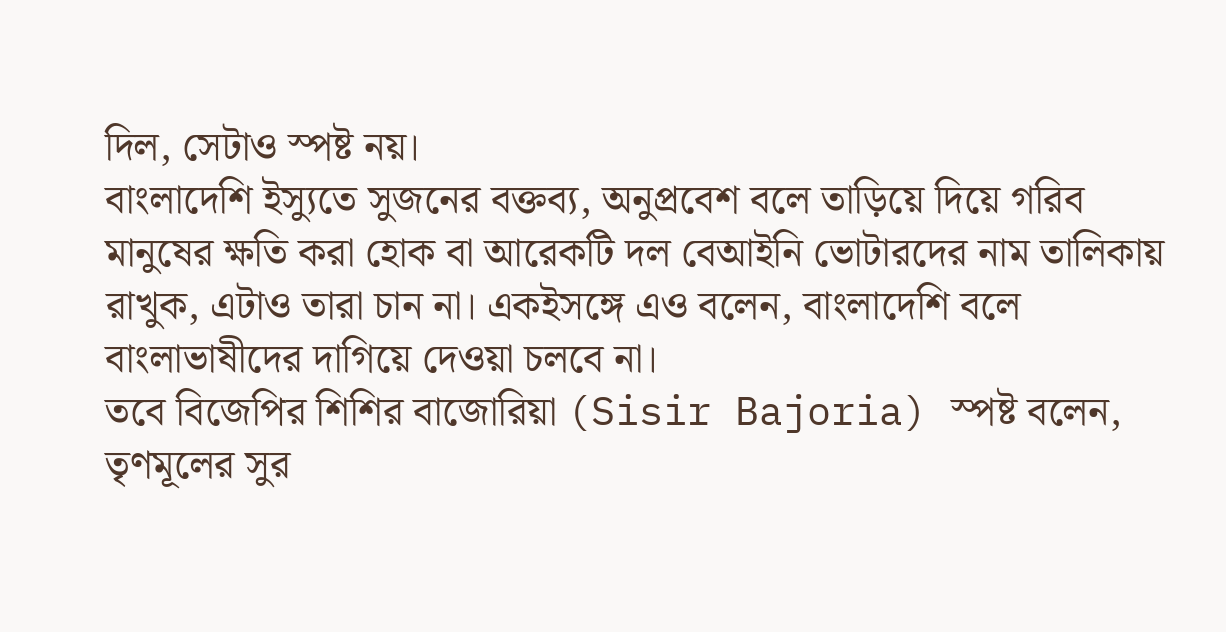দিল, সেটাও স্পষ্ট নয়।
বাংলাদেশি ইস্যুতে সুজনের বক্তব্য, অনুপ্রবেশ বলে তাড়িয়ে দিয়ে গরিব মানুষের ক্ষতি করা হোক বা আরেকটি দল বেআইনি ভোটারদের নাম তালিকায় রাখুক, এটাও তারা চান না। একইসঙ্গে এও বলেন, বাংলাদেশি বলে বাংলাভাষীদের দাগিয়ে দেওয়া চলবে না।
তবে বিজেপির শিশির বাজোরিয়া (Sisir Bajoria) স্পষ্ট বলেন, তৃণমূলের সুর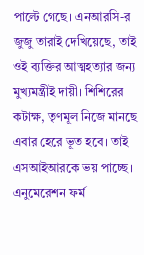পাল্টে গেছে। এনআরসি-র জুজু তারাই দেখিয়েছে, তাই ওই ব্যক্তির আত্মহত্যার জন্য মুখ্যমন্ত্রীই দায়ী। শিশিরের কটাক্ষ, তৃণমূল নিজে মানছে এবার হেরে ভূত হবে। তাই এসআইআরকে ভয় পাচ্ছে।
এনুমেরেশন ফর্ম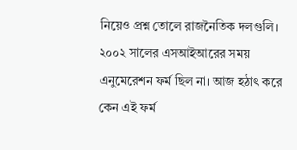নিয়েও প্রশ্ন তোলে রাজনৈতিক দলগুলি। ২০০২ সালের এসআইআরের সময় এনুমেরেশন ফর্ম ছিল না। আজ হঠাৎ করে কেন এই ফর্ম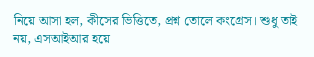নিয়ে আসা হল, কীসের ভিত্তিতে, প্রশ্ন তোলে কংগ্রেস। শুধু তাই নয়, এসআইআর হয়ে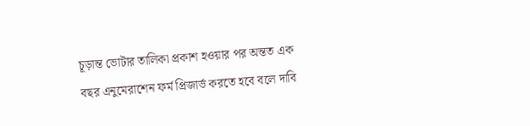চূড়ান্ত ভোটার তালিকা প্রকাশ হওয়ার পর অন্তত এক বছর এনুমেরাশেন ফর্ম প্রিজার্ভ করতে হবে বলে দাবি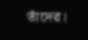তাঁদের।